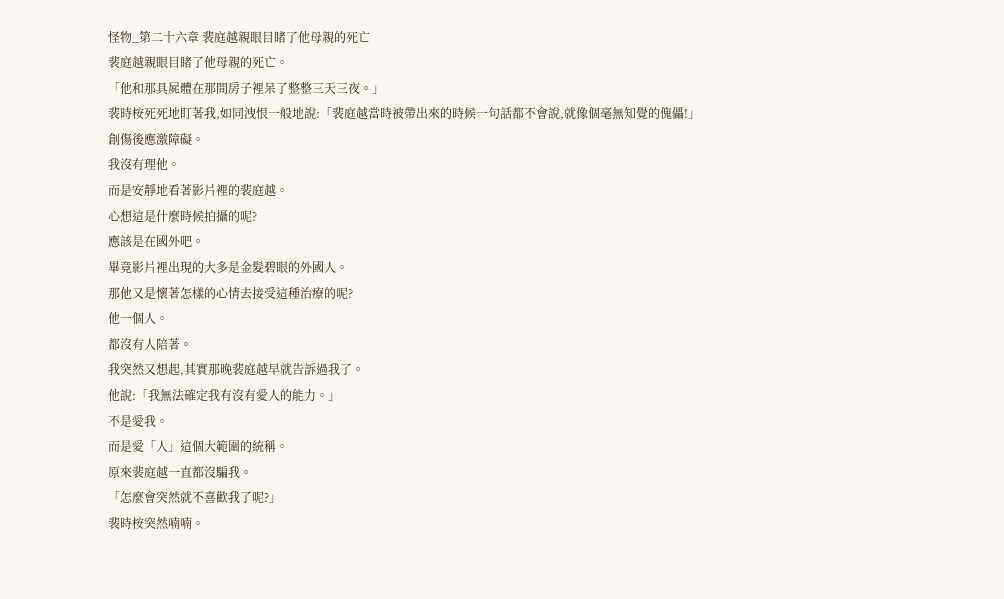怪物_第二十六章 裴庭越親眼目睹了他母親的死亡
裴庭越親眼目睹了他母親的死亡。
「他和那具屍體在那間房子裡呆了整整三天三夜。」
裴時桉死死地盯著我,如同洩恨一般地說:「裴庭越當時被帶出來的時候一句話都不會說,就像個毫無知覺的傀儡!」
創傷後應激障礙。
我沒有理他。
而是安靜地看著影片裡的裴庭越。
心想這是什麼時候拍攝的呢?
應該是在國外吧。
畢竟影片裡出現的大多是金髮碧眼的外國人。
那他又是懷著怎樣的心情去接受這種治療的呢?
他一個人。
都沒有人陪著。
我突然又想起,其實那晚裴庭越早就告訴過我了。
他說:「我無法確定我有沒有愛人的能力。」
不是愛我。
而是愛「人」這個大範圍的統稱。
原來裴庭越一直都沒騙我。
「怎麼會突然就不喜歡我了呢?」
裴時桉突然喃喃。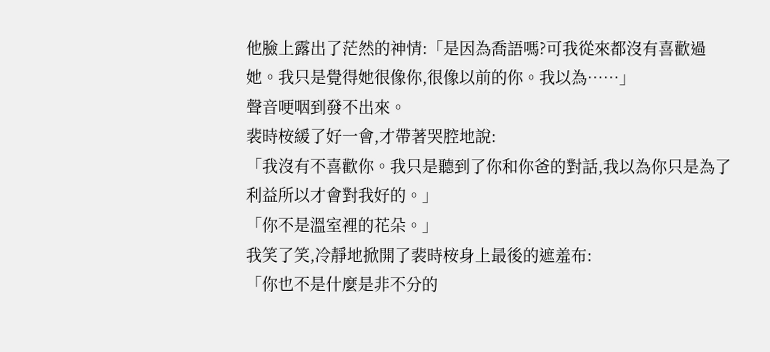他臉上露出了茫然的神情:「是因為喬語嗎?可我從來都沒有喜歡過她。我只是覺得她很像你,很像以前的你。我以為……」
聲音哽咽到發不出來。
裴時桉緩了好一會,才帶著哭腔地說:
「我沒有不喜歡你。我只是聽到了你和你爸的對話,我以為你只是為了利益所以才會對我好的。」
「你不是溫室裡的花朵。」
我笑了笑,冷靜地掀開了裴時桉身上最後的遮羞布:
「你也不是什麼是非不分的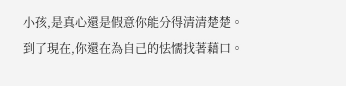小孩,是真心還是假意你能分得清清楚楚。到了現在,你還在為自己的怯懦找著藉口。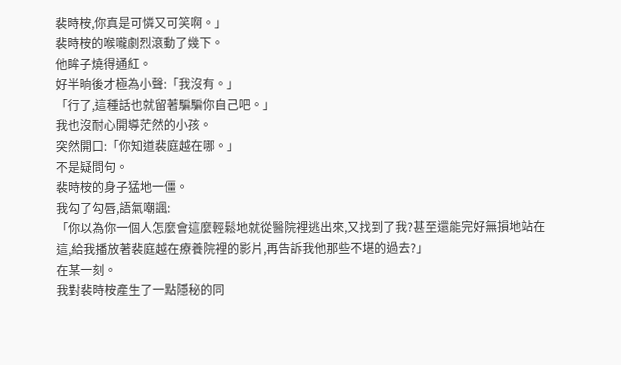裴時桉,你真是可憐又可笑啊。」
裴時桉的喉嚨劇烈滾動了幾下。
他眸子燒得通紅。
好半晌後才極為小聲:「我沒有。」
「行了,這種話也就留著騙騙你自己吧。」
我也沒耐心開導茫然的小孩。
突然開口:「你知道裴庭越在哪。」
不是疑問句。
裴時桉的身子猛地一僵。
我勾了勾唇,語氣嘲諷:
「你以為你一個人怎麼會這麼輕鬆地就從醫院裡逃出來,又找到了我?甚至還能完好無損地站在這,給我播放著裴庭越在療養院裡的影片,再告訴我他那些不堪的過去?」
在某一刻。
我對裴時桉產生了一點隱秘的同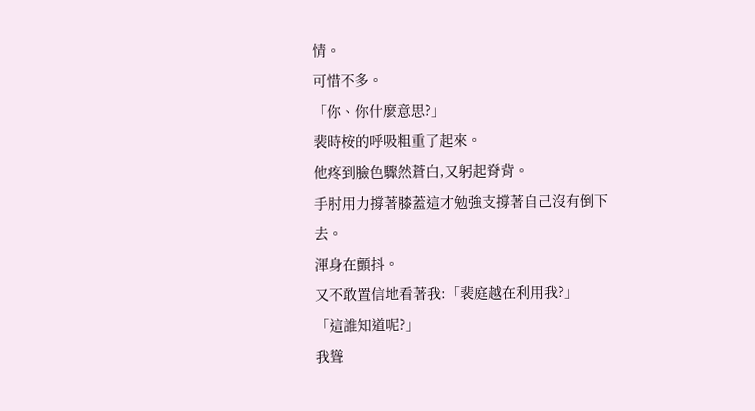情。
可惜不多。
「你、你什麼意思?」
裴時桉的呼吸粗重了起來。
他疼到臉色驟然蒼白,又躬起脊背。
手肘用力撐著膝蓋這才勉強支撐著自己沒有倒下去。
渾身在顫抖。
又不敢置信地看著我:「裴庭越在利用我?」
「這誰知道呢?」
我聳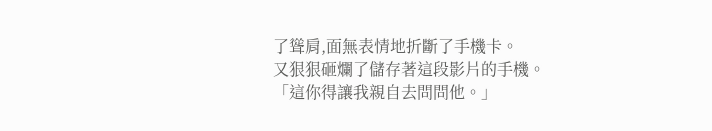了聳肩,面無表情地折斷了手機卡。
又狠狠砸爛了儲存著這段影片的手機。
「這你得讓我親自去問問他。」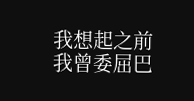我想起之前我曾委屈巴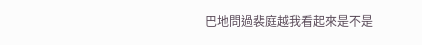巴地問過裴庭越我看起來是不是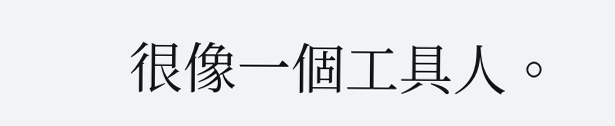很像一個工具人。